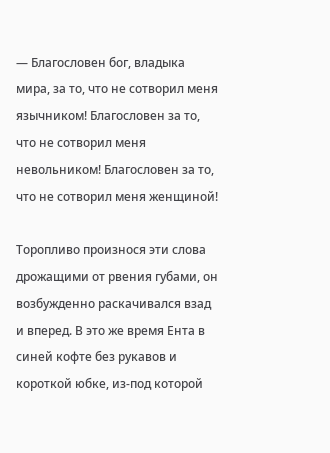— Благословен бог, владыка мира, за то, что не сотворил меня язычником! Благословен за то, что не сотворил меня невольником! Благословен за то, что не сотворил меня женщиной!

Торопливо произнося эти слова дрожащими от рвения губами, он возбужденно раскачивался взад и вперед. В это же время Ента в синей кофте без рукавов и короткой юбке, из-под которой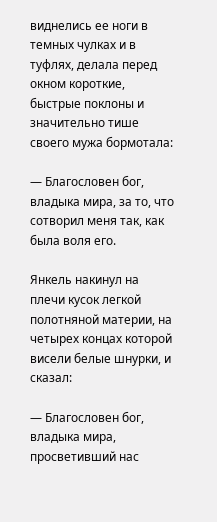виднелись ее ноги в темных чулках и в туфлях, делала перед окном короткие, быстрые поклоны и значительно тише своего мужа бормотала:

— Благословен бог, владыка мира, за то, что сотворил меня так, как была воля его.

Янкель накинул на плечи кусок легкой полотняной материи, на четырех концах которой висели белые шнурки, и сказал:

— Благословен бог, владыка мира, просветивший нас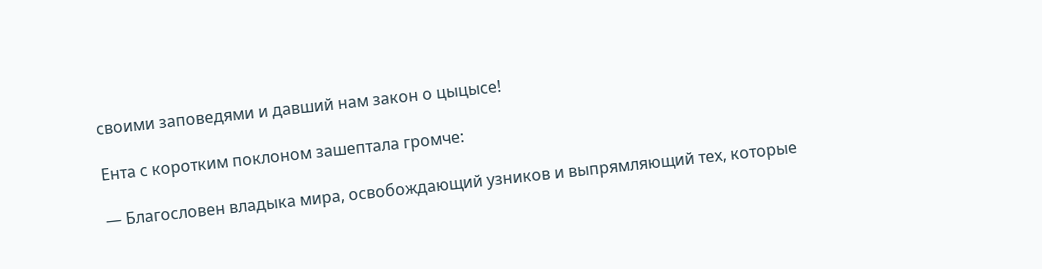своими заповедями и давший нам закон о цыцысе!

Ента с коротким поклоном зашептала громче:

— Благословен владыка мира, освобождающий узников и выпрямляющий тех, которые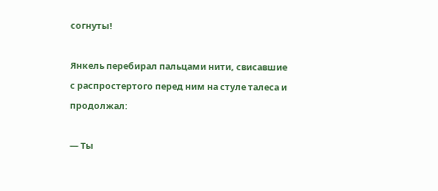согнуты!

Янкель перебирал пальцами нити, свисавшие с распростертого перед ним на стуле талеса и продолжал:

— Ты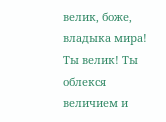велик, боже, владыка мира! Ты велик! Ты облекся величием и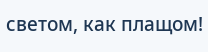светом, как плащом!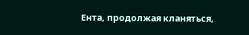Ента, продолжая кланяться,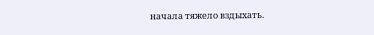начала тяжело вздыхать.